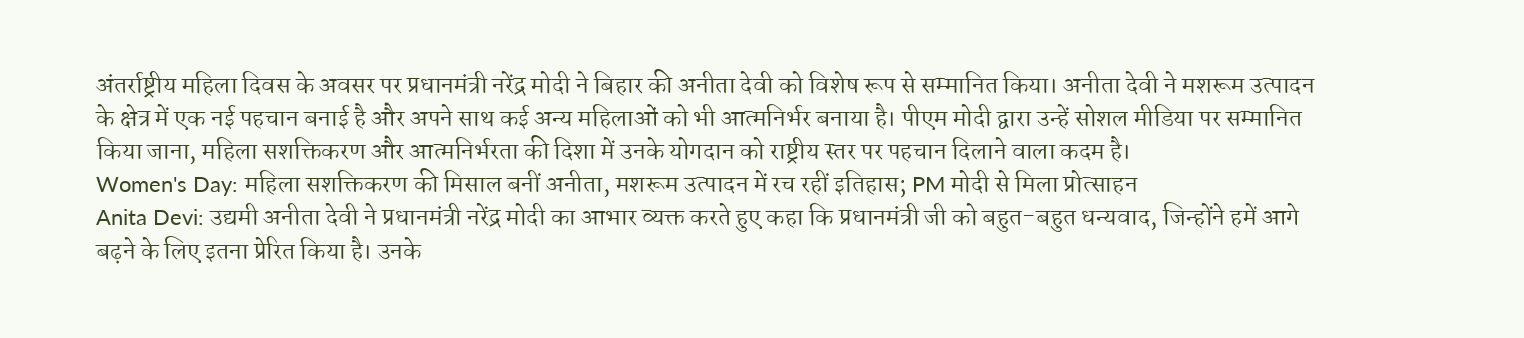अंतर्राष्ट्रीय महिला दिवस के अवसर पर प्रधानमंत्री नरेंद्र मोदी ने बिहार की अनीता देवी को विशेष रूप से सम्मानित किया। अनीता देवी ने मशरूम उत्पादन के क्षेत्र में एक नई पहचान बनाई है और अपने साथ कई अन्य महिलाओं को भी आत्मनिर्भर बनाया है। पीएम मोदी द्वारा उन्हें सोशल मीडिया पर सम्मानित किया जाना, महिला सशक्तिकरण और आत्मनिर्भरता की दिशा में उनके योगदान को राष्ट्रीय स्तर पर पहचान दिलाने वाला कदम है।
Women's Day: महिला सशक्तिकरण की मिसाल बनीं अनीता, मशरूम उत्पादन में रच रहीं इतिहास; PM मोदी से मिला प्रोत्साहन
Anita Devi: उद्यमी अनीता देवी ने प्रधानमंत्री नरेंद्र मोदी का आभार व्यक्त करते हुए कहा कि प्रधानमंत्री जी को बहुत-बहुत धन्यवाद, जिन्होंने हमें आगे बढ़ने के लिए इतना प्रेरित किया है। उनके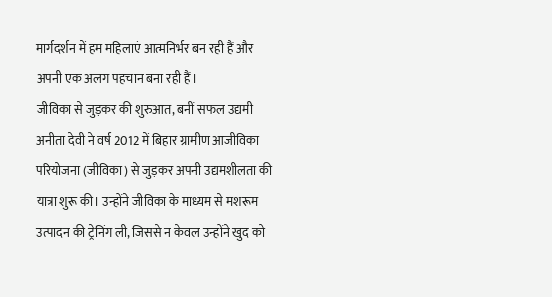मार्गदर्शन में हम महिलाएं आत्मनिर्भर बन रही हैं और अपनी एक अलग पहचान बना रही हैं।
जीविका से जुड़कर की शुरुआत, बनीं सफल उद्यमी
अनीता देवी ने वर्ष 2012 में बिहार ग्रामीण आजीविका परियोजना (जीविका) से जुड़कर अपनी उद्यमशीलता की यात्रा शुरू की। उन्होंने जीविका के माध्यम से मशरूम उत्पादन की ट्रेनिंग ली, जिससे न केवल उन्होंने खुद को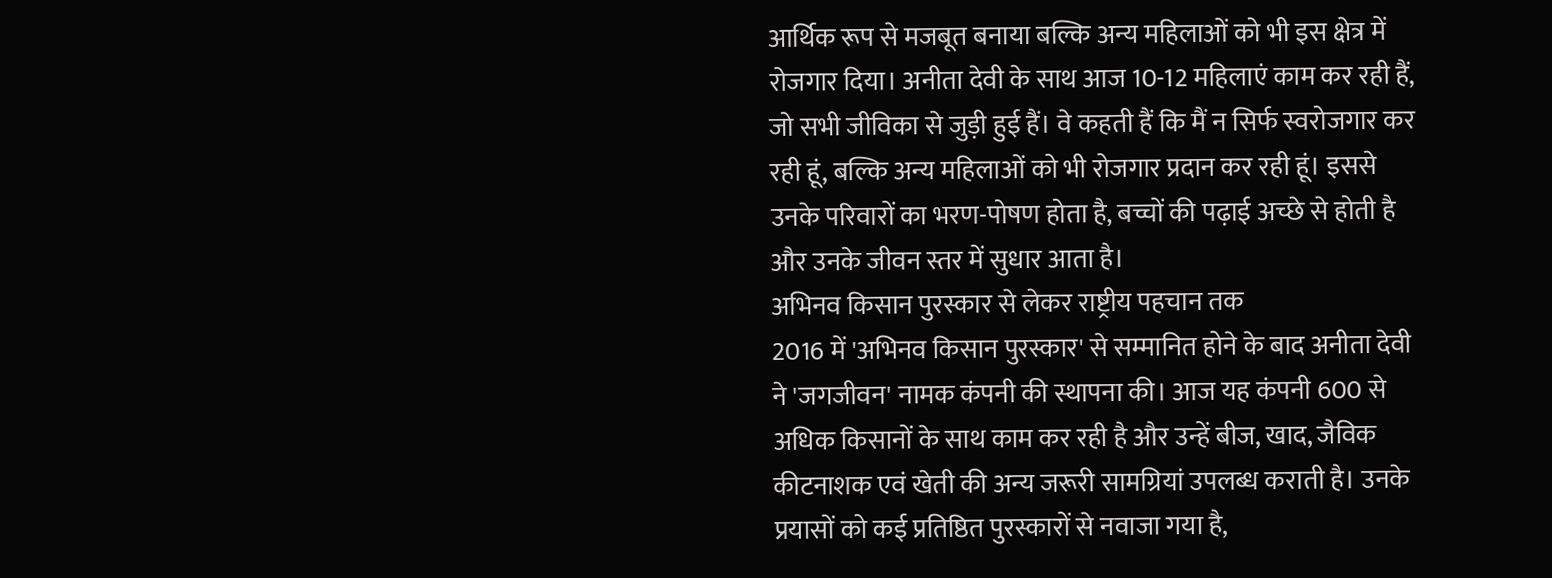आर्थिक रूप से मजबूत बनाया बल्कि अन्य महिलाओं को भी इस क्षेत्र में रोजगार दिया। अनीता देवी के साथ आज 10-12 महिलाएं काम कर रही हैं, जो सभी जीविका से जुड़ी हुई हैं। वे कहती हैं कि मैं न सिर्फ स्वरोजगार कर रही हूं, बल्कि अन्य महिलाओं को भी रोजगार प्रदान कर रही हूं। इससे उनके परिवारों का भरण-पोषण होता है, बच्चों की पढ़ाई अच्छे से होती है और उनके जीवन स्तर में सुधार आता है।
अभिनव किसान पुरस्कार से लेकर राष्ट्रीय पहचान तक
2016 में 'अभिनव किसान पुरस्कार' से सम्मानित होने के बाद अनीता देवी ने 'जगजीवन' नामक कंपनी की स्थापना की। आज यह कंपनी 600 से अधिक किसानों के साथ काम कर रही है और उन्हें बीज, खाद, जैविक कीटनाशक एवं खेती की अन्य जरूरी सामग्रियां उपलब्ध कराती है। उनके प्रयासों को कई प्रतिष्ठित पुरस्कारों से नवाजा गया है,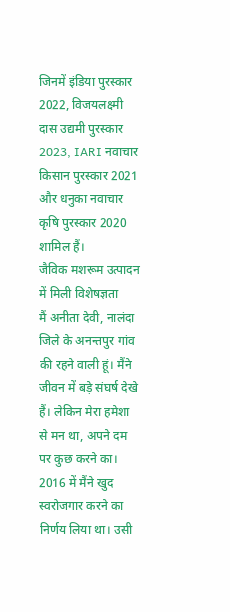जिनमें इंडिया पुरस्कार 2022, विजयलक्ष्मी दास उद्यमी पुरस्कार 2023, IARI नवाचार किसान पुरस्कार 2021 और धनुका नवाचार कृषि पुरस्कार 2020 शामिल हैं।
जैविक मशरूम उत्पादन में मिली विशेषज्ञता
मैं अनीता देवी, नालंदा जिले के अनन्तपुर गांव की रहने वाली हूं। मैंने जीवन में बड़े संघर्ष देखे हैं। लेकिन मेरा हमेशा से मन था, अपने दम पर कुछ करने का। 2016 में मैंने खुद स्वरोजगार करने का निर्णय लिया था। उसी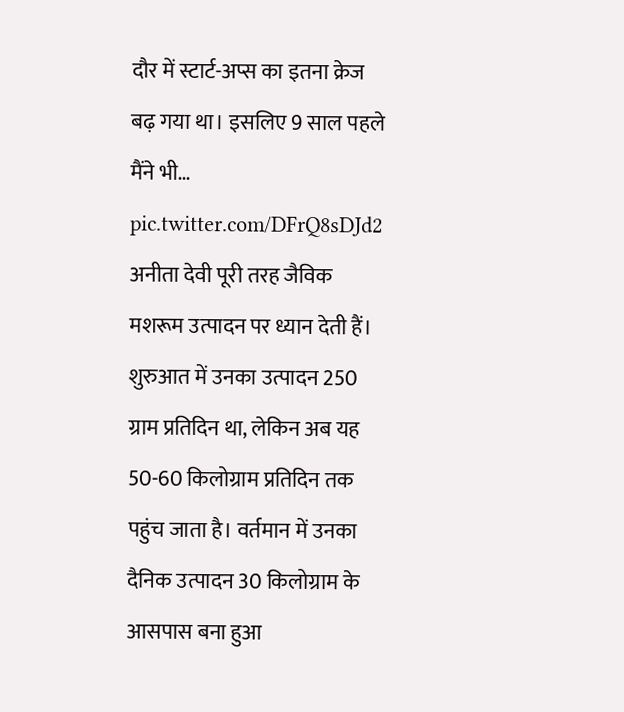दौर में स्टार्ट-अप्स का इतना क्रेज बढ़ गया था। इसलिए 9 साल पहले मैंने भी… pic.twitter.com/DFrQ8sDJd2
अनीता देवी पूरी तरह जैविक मशरूम उत्पादन पर ध्यान देती हैं। शुरुआत में उनका उत्पादन 250 ग्राम प्रतिदिन था, लेकिन अब यह 50-60 किलोग्राम प्रतिदिन तक पहुंच जाता है। वर्तमान में उनका दैनिक उत्पादन 30 किलोग्राम के आसपास बना हुआ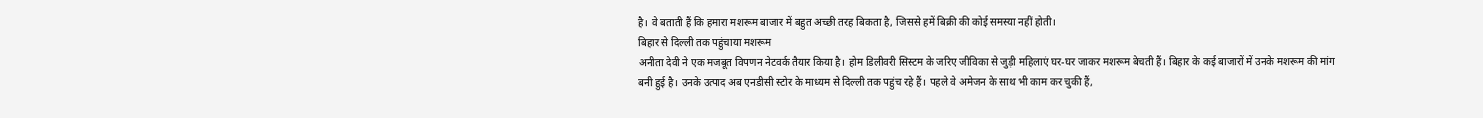है। वे बताती हैं कि हमारा मशरूम बाजार में बहुत अच्छी तरह बिकता है, जिससे हमें बिक्री की कोई समस्या नहीं होती।
बिहार से दिल्ली तक पहुंचाया मशरूम
अनीता देवी ने एक मजबूत विपणन नेटवर्क तैयार किया है। होम डिलीवरी सिस्टम के जरिए जीविका से जुड़ी महिलाएं घर-घर जाकर मशरूम बेचती हैं। बिहार के कई बाजारों में उनके मशरूम की मांग बनी हुई है। उनके उत्पाद अब एनडीसी स्टोर के माध्यम से दिल्ली तक पहुंच रहे हैं। पहले वे अमेजन के साथ भी काम कर चुकी हैं,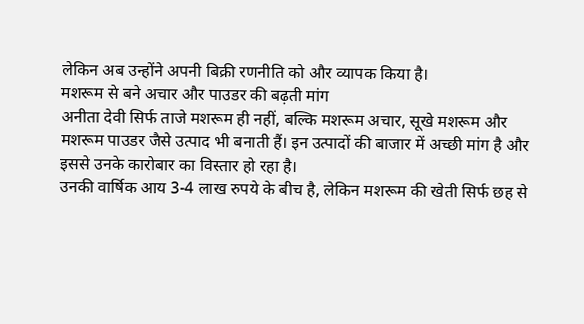लेकिन अब उन्होंने अपनी बिक्री रणनीति को और व्यापक किया है।
मशरूम से बने अचार और पाउडर की बढ़ती मांग
अनीता देवी सिर्फ ताजे मशरूम ही नहीं, बल्कि मशरूम अचार, सूखे मशरूम और मशरूम पाउडर जैसे उत्पाद भी बनाती हैं। इन उत्पादों की बाजार में अच्छी मांग है और इससे उनके कारोबार का विस्तार हो रहा है।
उनकी वार्षिक आय 3-4 लाख रुपये के बीच है, लेकिन मशरूम की खेती सिर्फ छह से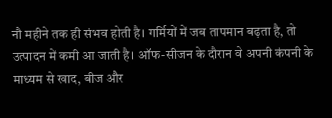नौ महीने तक ही संभव होती है। गर्मियों में जब तापमान बढ़ता है, तो उत्पादन में कमी आ जाती है। ऑफ-सीजन के दौरान वे अपनी कंपनी के माध्यम से खाद, बीज और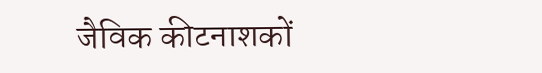जैविक कीटनाशकों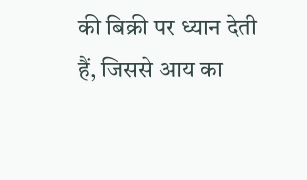की बिक्री पर ध्यान देती हैं, जिससे आय का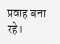प्रवाह बना रहे।